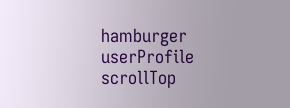hamburger
userProfile
scrollTop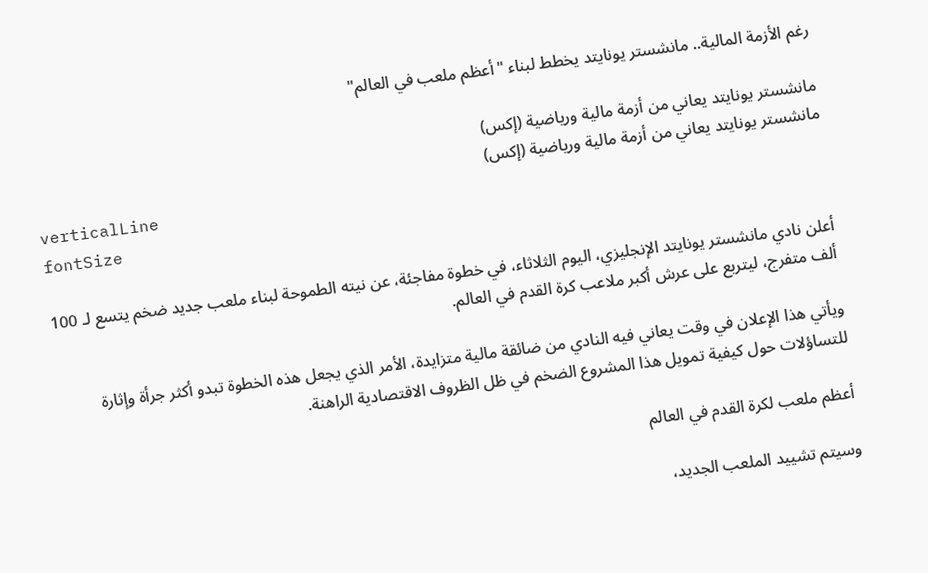رغم الأزمة المالية.. مانشستر يونايتد يخطط لبناء "أعظم ملعب في العالم"

مانشستر يونايتد يعاني من أزمة مالية ورياضية (إكس)
مانشستر يونايتد يعاني من أزمة مالية ورياضية (إكس)
verticalLine
fontSize

أعلن نادي مانشستر يونايتد الإنجليزي، اليوم الثلاثاء، في خطوة مفاجئة، عن نيته الطموحة لبناء ملعب جديد ضخم يتسع لـ 100 ألف متفرج، ليتربع على عرش أكبر ملاعب كرة القدم في العالم.

ويأتي هذا الإعلان في وقت يعاني فيه النادي من ضائقة مالية متزايدة، الأمر الذي يجعل هذه الخطوة تبدو أكثر جرأة وإثارة للتساؤلات حول كيفية تمويل هذا المشروع الضخم في ظل الظروف الاقتصادية الراهنة.

أعظم ملعب لكرة القدم في العالم

وسيتم تشييد الملعب الجديد،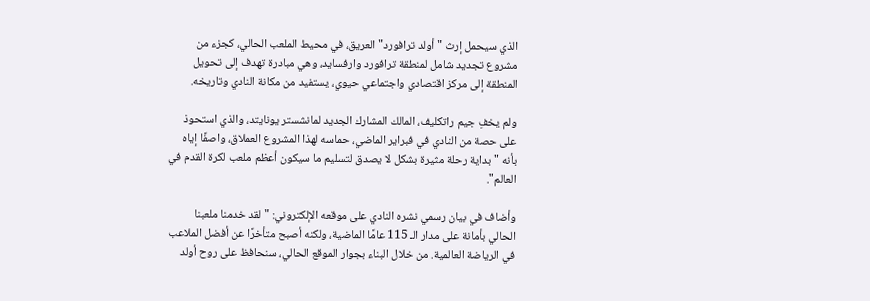الذي سيحمل إرث "أولد ترافورد" العريق، في محيط الملعب الحالي، كجزء من مشروع تجديد شامل لمنطقة ترافورد وارفسايد، وهي مبادرة تهدف إلى تحويل المنطقة إلى مركز اقتصادي واجتماعي حيوي، يستفيد من مكانة النادي وتاريخه.

ولم يخفِ جيم راتكليف، المالك المشارك الجديد لمانشستر يونايتد، والذي استحوذ على حصة من النادي في فبراير الماضي، حماسه لهذا المشروع العملاق، واصفًا إياه بأنه "بداية رحلة مثيرة بشكل لا يصدق لتسليم ما سيكون أعظم ملعب لكرة القدم في العالم".

وأضاف في بيان رسمي نشره النادي على موقعه الإلكتروني: "لقد خدمنا ملعبنا الحالي بأمانة على مدار الـ 115 عامًا الماضية، ولكنه أصبح متأخرًا عن أفضل الملاعب في الرياضة العالمية. من خلال البناء بجوار الموقع الحالي، سنحافظ على روح أولد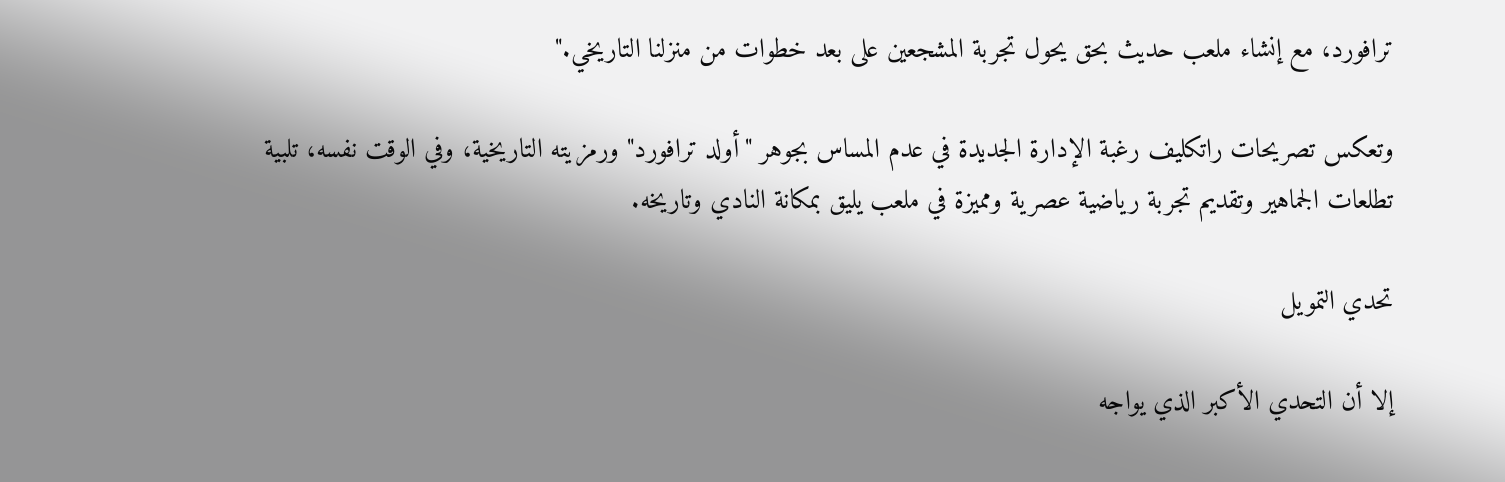ترافورد، مع إنشاء ملعب حديث بحق يحول تجربة المشجعين على بعد خطوات من منزلنا التاريخي."

وتعكس تصريحات راتكليف رغبة الإدارة الجديدة في عدم المساس بجوهر "أولد ترافورد" ورمزيته التاريخية، وفي الوقت نفسه، تلبية تطلعات الجماهير وتقديم تجربة رياضية عصرية ومميزة في ملعب يليق بمكانة النادي وتاريخه.

تحدي التمويل

إلا أن التحدي الأكبر الذي يواجه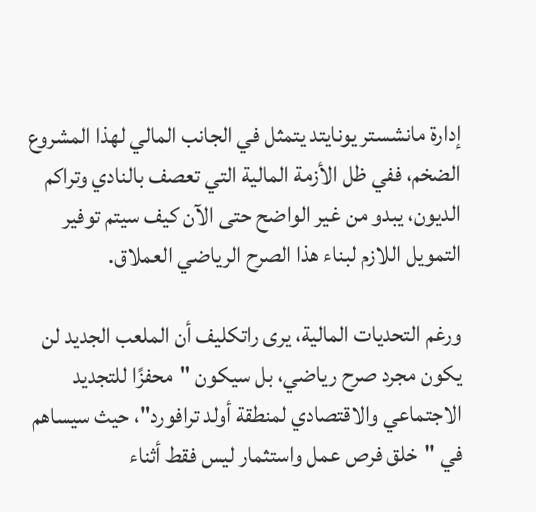إدارة مانشستر يونايتد يتمثل في الجانب المالي لهذا المشروع الضخم، ففي ظل الأزمة المالية التي تعصف بالنادي وتراكم الديون، يبدو من غير الواضح حتى الآن كيف سيتم توفير التمويل اللازم لبناء هذا الصرح الرياضي العملاق.

ورغم التحديات المالية، يرى راتكليف أن الملعب الجديد لن يكون مجرد صرح رياضي، بل سيكون "محفزًا للتجديد الاجتماعي والاقتصادي لمنطقة أولد ترافورد"، حيث سيساهم في "خلق فرص عمل واستثمار ليس فقط أثناء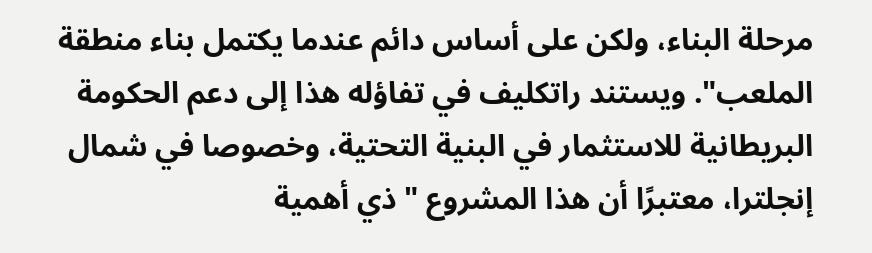مرحلة البناء، ولكن على أساس دائم عندما يكتمل بناء منطقة الملعب". ويستند راتكليف في تفاؤله هذا إلى دعم الحكومة البريطانية للاستثمار في البنية التحتية، وخصوصا في شمال إنجلترا، معتبرًا أن هذا المشروع "ذي أهمية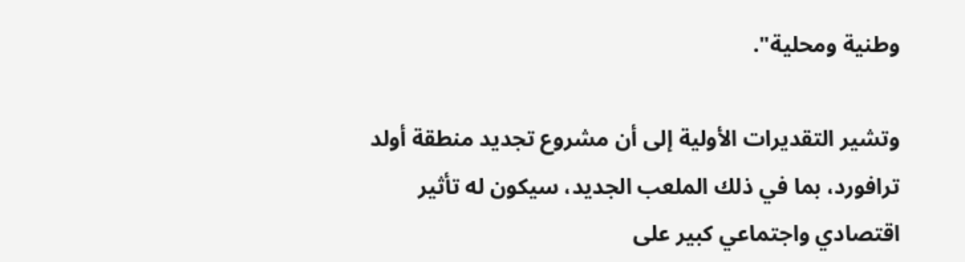وطنية ومحلية".

وتشير التقديرات الأولية إلى أن مشروع تجديد منطقة أولد ترافورد، بما في ذلك الملعب الجديد، سيكون له تأثير اقتصادي واجتماعي كبير على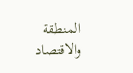المنطقة والاقتصاد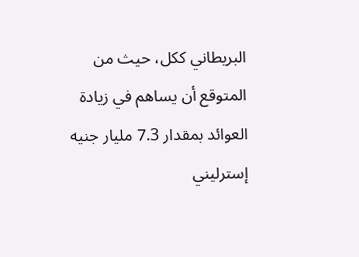البريطاني ككل، حيث من المتوقع أن يساهم في زيادة العوائد بمقدار 7.3 مليار جنيه إسترليني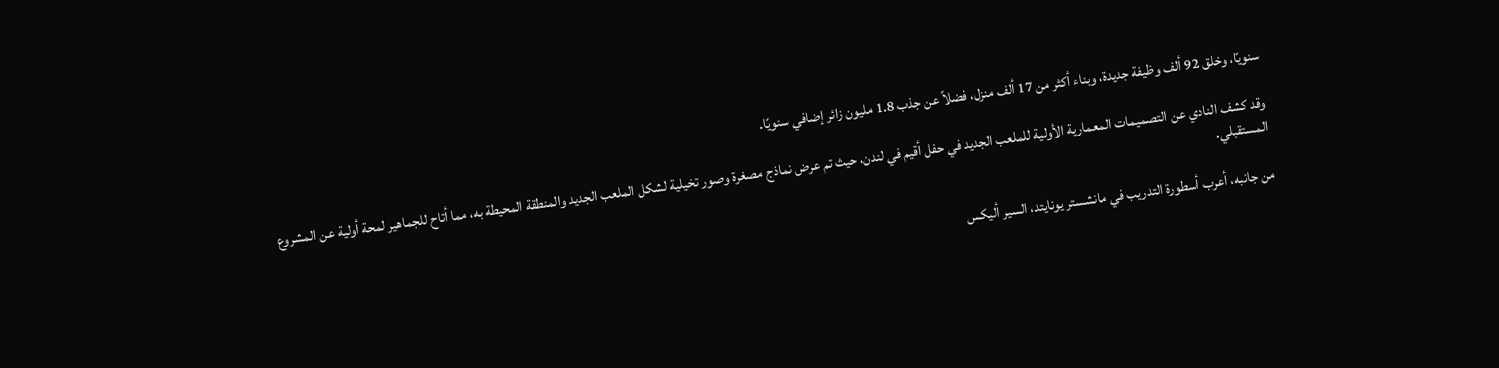سنويًا، وخلق 92 ألف وظيفة جديدة، وبناء أكثر من 17 ألف منزل، فضلاً عن جذب 1.8 مليون زائر إضافي سنويًا.

وقد كشف النادي عن التصميمات المعمارية الأولية للملعب الجديد في حفل أقيم في لندن، حيث تم عرض نماذج مصغرة وصور تخيلية لشكل الملعب الجديد والمنطقة المحيطة به، مما أتاح للجماهير لمحة أولية عن المشروع المستقبلي.

من جانبه، أعرب أسطورة التدريب في مانشستر يونايتد، السير أليكس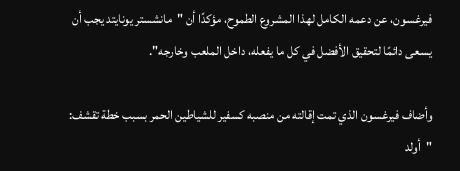فيرغسون، عن دعمه الكامل لهذا المشروع الطموح، مؤكدًا أن "مانشستر يونايتد يجب أن يسعى دائمًا لتحقيق الأفضل في كل ما يفعله، داخل الملعب وخارجه".

وأضاف فيرغسون الذي تمت إقالته من منصبه كسفير للشياطين الحمر بسبب خطة تقشف: "أولد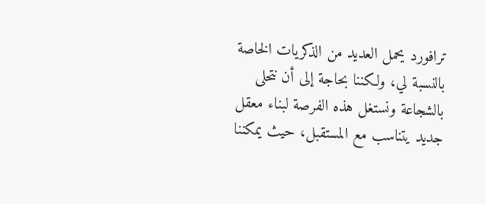ترافورد يحمل العديد من الذكريات الخاصة بالنسبة لي، ولكننا بحاجة إلى أن نتحلى بالشجاعة ونستغل هذه الفرصة لبناء معقل جديد يتناسب مع المستقبل، حيث يمكننا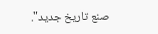صنع تاريخ جديد".